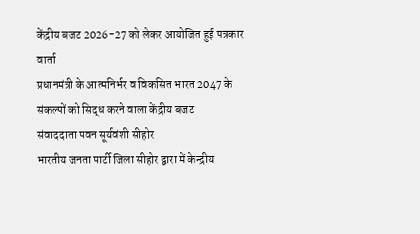केंद्रीय बजट 2026-27 को लेकर आयोजित हुई पत्रकार वार्ता
प्रधानमंत्री के आत्मनिर्भर व विकसित भारत 2047 के संकल्पों को सिद्ध करने वाला केंद्रीय बजट
संवाददाता पवन सूर्यवंशी सीहोर
भारतीय जनता पार्टी जिला सीहोर द्वारा में केन्द्रीय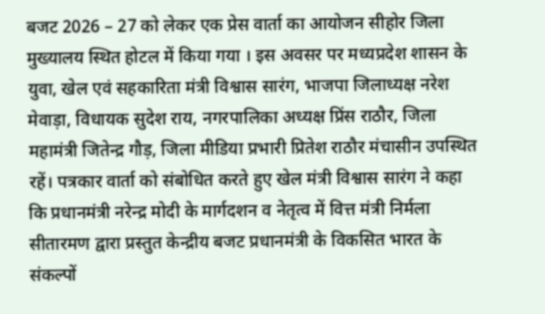बजट 2026 – 27 को लेकर एक प्रेस वार्ता का आयोजन सीहोर जिला मुख्यालय स्थित होटल में किया गया । इस अवसर पर मध्यप्रदेश शासन के युवा, खेल एवं सहकारिता मंत्री विश्वास सारंग, भाजपा जिलाध्यक्ष नरेश मेवाड़ा, विधायक सुदेश राय, नगरपालिका अध्यक्ष प्रिंस राठौर, जिला महामंत्री जितेन्द्र गौड़, जिला मीडिया प्रभारी प्रितेश राठौर मंचासीन उपस्थित रहें। पत्रकार वार्ता को संबोधित करते हुए खेल मंत्री विश्वास सारंग ने कहा कि प्रधानमंत्री नरेन्द्र मोदी के मार्गदशन व नेतृत्व में वित्त मंत्री निर्मला सीतारमण द्वारा प्रस्तुत केन्द्रीय बजट प्रधानमंत्री के विकसित भारत के संकल्पों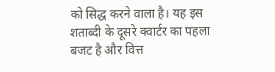को सिद्ध करने वाला है। यह इस शताब्दी के दूसरे क्वार्टर का पहला बजट है और वित्त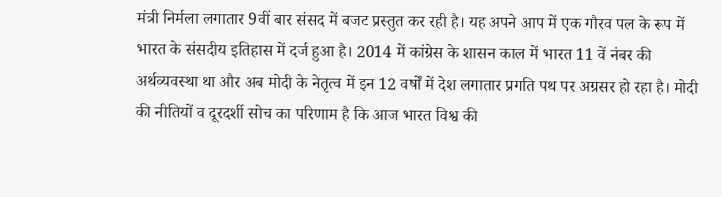मंत्री निर्मला लगातार 9वीं बार संसद में बजट प्रस्तुत कर रही है। यह अपने आप में एक गौरव पल के रूप में भारत के संसदीय इतिहास में दर्ज हुआ है। 2014 में कांग्रेस के शासन काल में भारत 11 वें नंबर की अर्थव्यवस्था था और अब मोदी के नेतृत्व में इन 12 वर्षों में देश लगातार प्रगति पथ पर अग्रसर हो रहा है। मोदी की नीतियों व दूरदर्शी सोच का परिणाम है कि आज भारत विश्व की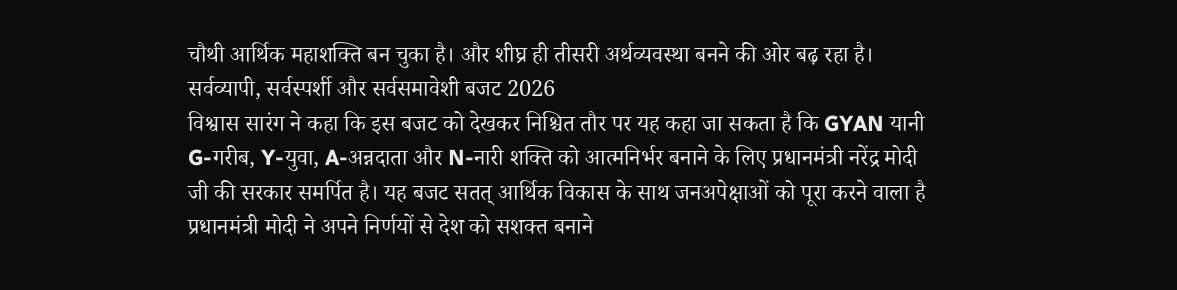चौथी आर्थिक महाशक्ति बन चुका है। और शीघ्र ही तीसरी अर्थव्यवस्था बनने की ओर बढ़ रहा है।
सर्वव्यापी, सर्वस्पर्शी और सर्वसमावेशी बजट 2026
विश्वास सारंग ने कहा कि इस बजट को देखकर निश्चित तौर पर यह कहा जा सकता है कि GYAN यानी G-गरीब, Y-युवा, A-अन्नदाता और N-नारी शक्ति को आत्मनिर्भर बनाने के लिए प्रधानमंत्री नरेंद्र मोदी जी की सरकार समर्पित है। यह बजट सतत् आर्थिक विकास के साथ जनअपेक्षाओं को पूरा करने वाला है प्रधानमंत्री मोदी ने अपने निर्णयों से देश को सशक्त बनाने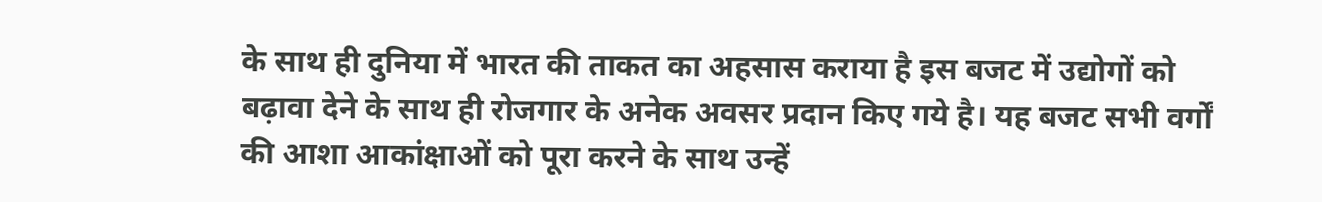के साथ ही दुनिया में भारत की ताकत का अहसास कराया है इस बजट में उद्योगों को बढ़ावा देने के साथ ही रोजगार के अनेक अवसर प्रदान किए गये है। यह बजट सभी वर्गों की आशा आकांक्षाओं को पूरा करने के साथ उन्हें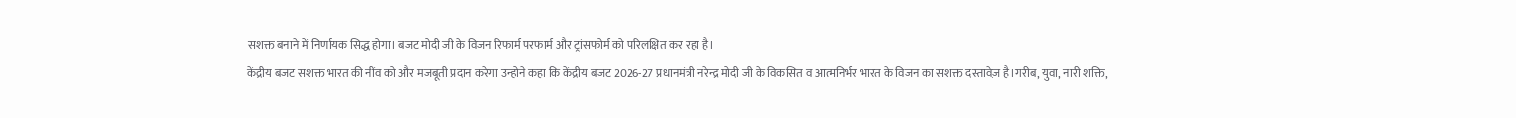सशक्त बनाने में निर्णायक सिद्ध होगा। बजट मोदी जी के विजन रिफार्म परफार्म और ट्रांसफोर्म को परिलक्षित कर रहा है।
केंद्रीय बजट सशक्त भारत की नींव को और मजबूती प्रदान करेगा उन्होने कहा कि केंद्रीय बजट 2026-27 प्रधानमंत्री नरेन्द्र मोदी जी के विकसित व आत्मनिर्भर भारत के विजन का सशक्त दस्तावेज़ है।गरीब, युवा, नारी शक्ति,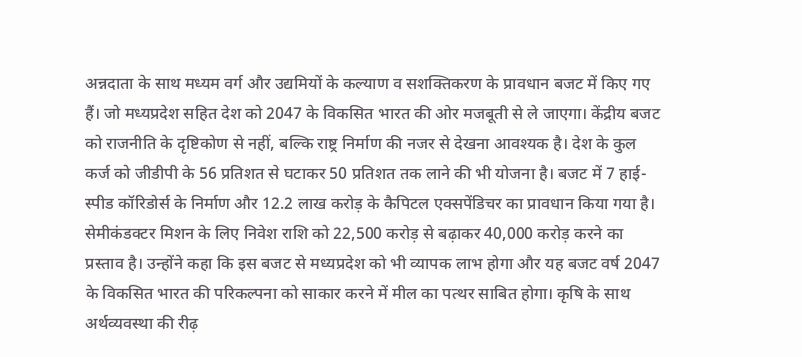अन्नदाता के साथ मध्यम वर्ग और उद्यमियों के कल्याण व सशक्तिकरण के प्रावधान बजट में किए गए हैं। जो मध्यप्रदेश सहित देश को 2047 के विकसित भारत की ओर मजबूती से ले जाएगा। केंद्रीय बजट को राजनीति के दृष्टिकोण से नहीं, बल्कि राष्ट्र निर्माण की नजर से देखना आवश्यक है। देश के कुल कर्ज को जीडीपी के 56 प्रतिशत से घटाकर 50 प्रतिशत तक लाने की भी योजना है। बजट में 7 हाई-स्पीड कॉरिडोर्स के निर्माण और 12.2 लाख करोड़ के कैपिटल एक्सपेंडिचर का प्रावधान किया गया है। सेमीकंडक्टर मिशन के लिए निवेश राशि को 22,500 करोड़ से बढ़ाकर 40,000 करोड़ करने का प्रस्ताव है। उन्होंने कहा कि इस बजट से मध्यप्रदेश को भी व्यापक लाभ होगा और यह बजट वर्ष 2047 के विकसित भारत की परिकल्पना को साकार करने में मील का पत्थर साबित होगा। कृषि के साथ अर्थव्यवस्था की रीढ़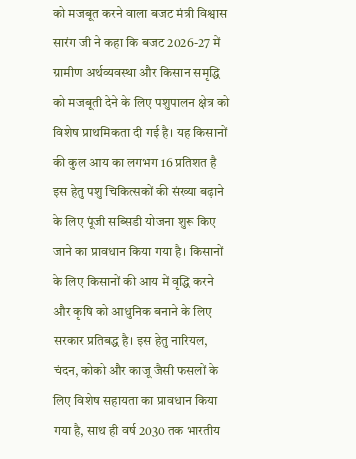को मजबूत करने वाला बजट मंत्री विश्वास सारंग जी ने कहा कि बजट 2026-27 में ग्रामीण अर्थव्यवस्था और किसान समृद्धि को मजबूती देने के लिए पशुपालन क्षेत्र को विशेष प्राथमिकता दी गई है। यह किसानों की कुल आय का लगभग 16 प्रतिशत है इस हेतु पशु चिकित्सकों की संख्या बढ़ाने के लिए पूंजी सब्सिडी योजना शुरू किए जाने का प्रावधान किया गया है। किसानों के लिए किसानों की आय में वृद्धि करने और कृषि को आधुनिक बनाने के लिए सरकार प्रतिबद्ध है। इस हेतु नारियल, चंदन, कोको और काजू जैसी फसलों के लिए विशेष सहायता का प्रावधान किया गया है, साथ ही वर्ष 2030 तक भारतीय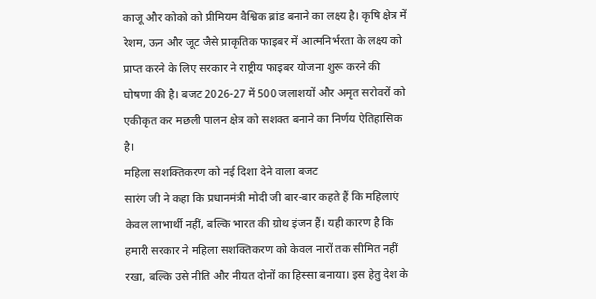काजू और कोको को प्रीमियम वैश्विक ब्रांड बनाने का लक्ष्य है। कृषि क्षेत्र में रेशम, ऊन और जूट जैसे प्राकृतिक फाइबर में आत्मनिर्भरता के लक्ष्य को प्राप्त करने के लिए सरकार ने राष्ट्रीय फाइबर योजना शुरू करने की घोषणा की है। बजट 2026-27 में 500 जलाशयों और अमृत सरोवरों को एकीकृत कर मछली पालन क्षेत्र को सशक्त बनाने का निर्णय ऐतिहासिक है।
महिला सशक्तिकरण को नई दिशा देने वाला बजट
सारंग जी ने कहा कि प्रधानमंत्री मोदी जी बार-बार कहते हैं कि महिलाएं केवल लाभार्थी नहीं, बल्कि भारत की ग्रोथ इंजन हैं। यही कारण है कि हमारी सरकार ने महिला सशक्तिकरण को केवल नारों तक सीमित नहीं रखा, बल्कि उसे नीति और नीयत दोनों का हिस्सा बनाया। इस हेतु देश के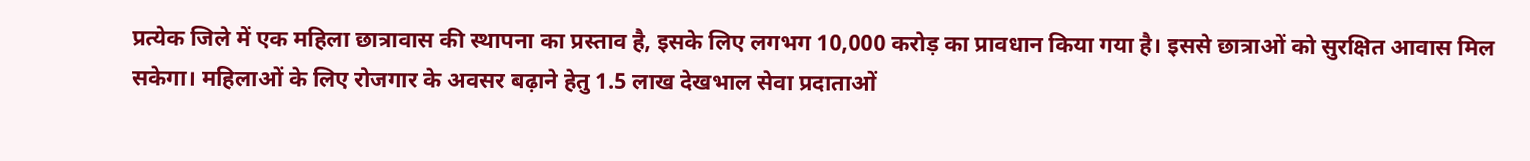प्रत्येक जिले में एक महिला छात्रावास की स्थापना का प्रस्ताव है, इसके लिए लगभग 10,000 करोड़ का प्रावधान किया गया है। इससे छात्राओं को सुरक्षित आवास मिल सकेगा। महिलाओं के लिए रोजगार के अवसर बढ़ाने हेतु 1.5 लाख देखभाल सेवा प्रदाताओं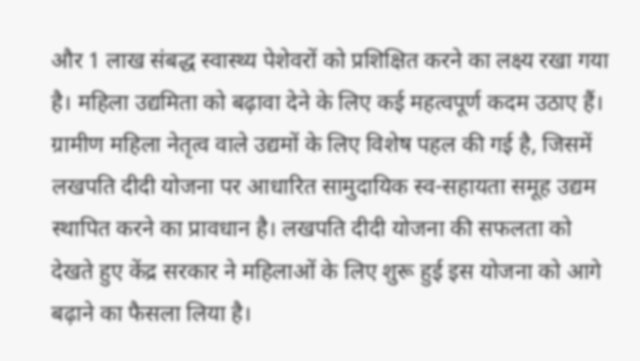और 1 लाख संबद्ध स्वास्थ्य पेशेवरों को प्रशिक्षित करने का लक्ष्य रखा गया है। महिला उद्यमिता को बढ़ावा देने के लिए कई महत्वपूर्ण कदम उठाए हैं। ग्रामीण महिला नेतृत्व वाले उद्यमों के लिए विशेष पहल की गई है, जिसमें लखपति दीदी योजना पर आधारित सामुदायिक स्व-सहायता समूह उद्यम स्थापित करने का प्रावधान है। लखपति दीदी योजना की सफलता को देखते हुए केंद्र सरकार ने महिलाओं के लिए शुरू हुई इस योजना को आगे बढ़ाने का फैसला लिया है।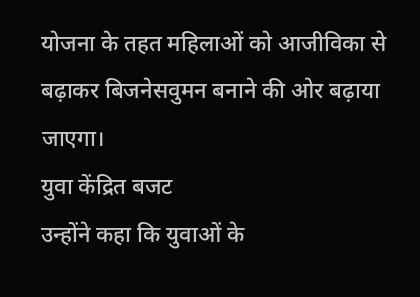योजना के तहत महिलाओं को आजीविका से बढ़ाकर बिजनेसवुमन बनाने की ओर बढ़ाया जाएगा।
युवा केंद्रित बजट
उन्होंने कहा कि युवाओं के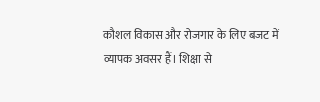कौशल विकास और रोजगार के लिए बजट में व्यापक अवसर हैं। शिक्षा से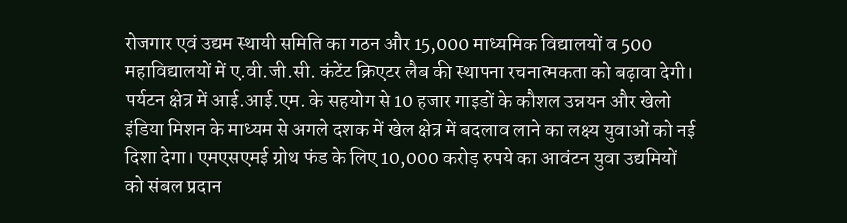रोजगार एवं उद्यम स्थायी समिति का गठन और 15,000 माध्यमिक विद्यालयों व 500 महाविद्यालयों में ए.वी.जी.सी. कंटेंट क्रिएटर लैब की स्थापना रचनात्मकता को बढ़ावा देगी। पर्यटन क्षेत्र में आई.आई.एम. के सहयोग से 10 हजार गाइडों के कौशल उन्नयन और खेलो इंडिया मिशन के माध्यम से अगले दशक में खेल क्षेत्र में बदलाव लाने का लक्ष्य युवाओं को नई दिशा देगा। एमएसएमई ग्रोथ फंड के लिए 10,000 करोड़ रुपये का आवंटन युवा उद्यमियों को संबल प्रदान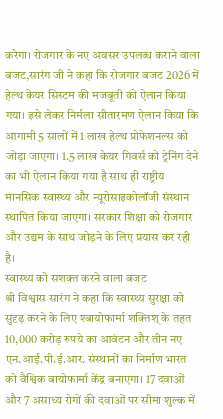करेगा। रोजगार के नए अवसर उपलब्ध कराने वाला बजट,सारंग जी ने कहा कि रोजगार बजट 2026 में हेल्थ केयर सिस्टम की मजबूती को ऐलान किया गया। इसे लेकर निर्मला सीतारमण ऐलान किया कि आगामी 5 सालों में 1 लाख हेल्थ प्रोफेशनल्स को जोड़ा जाएगा। 1.5 लाख केयर गिवर्स को ट्रेनिंग देने का भी ऐलान किया गया है साथ ही राष्ट्रीय मानसिक स्वास्थ्य और न्यूरोसाइकोलॉजी संस्थान स्थापित किया जाएगा। सरकार शिक्षा को रोजगार और उद्यम के साथ जोड़ने के लिए प्रयास कर रही है।
स्वास्थ्य को सशक्त करने वाला बजट
श्री विश्वास सारंग ने कहा कि स्वास्थ्य सुरक्षा को सुदृढ़ करने के लिए श्बायोफार्मा शक्तिश् के तहत 10,000 करोड़ रुपये का आवंटन और तीन नए एन.आई.पी.ई.आर. संस्थानों का निर्माण भारत को वैश्विक बायोफार्मा केंद्र बनाएगा। 17 दवाओं और 7 असाध्य रोगों की दवाओं पर सीमा शुल्क में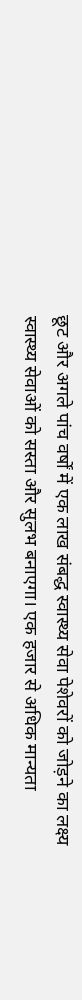छूट और अगले पांच वर्षों में एक लाख संबद्ध स्वास्थ्य सेवा पेशेवरों को जोड़ने का लक्ष्य स्वास्थ्य सेवाओं को सस्ता और सुलभ बनाएगा। एक हजार से अधिक मान्यता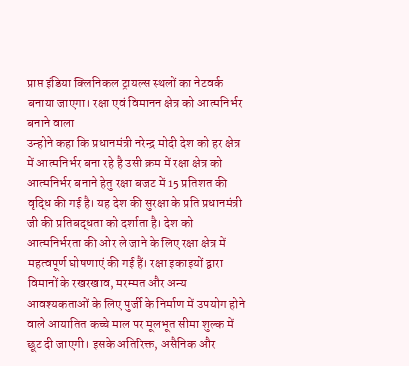प्राप्त इंडिया क्लिनिकल ट्रायल्स स्थलों का नेटवर्क बनाया जाएगा। रक्षा एवं विमानन क्षेत्र को आत्मनिर्भर बनाने वाला
उन्होने कहा कि प्रधानमंत्री नरेन्द्र मोदी देश को हर क्षेत्र में आत्मनिर्भर बना रहे है उसी क्रम में रक्षा क्षेत्र को आत्मनिर्भर बनाने हेतु रक्षा बजट में 15 प्रतिशत की वृद्धि की गई है। यह देश की सुरक्षा के प्रति प्रधानमंत्री जी की प्रतिबद्धता को दर्शाता है। देश को आत्मनिर्भरता की ओर ले जाने के लिए रक्षा क्षेत्र में महत्वपूर्ण घोषणाएं की गई हैं। रक्षा इकाइयों द्वारा विमानों के रखरखाव, मरम्मत और अन्य आवश्यकताओं के लिए पुर्जी के निर्माण में उपयोग होने वाले आयातित कच्चे माल पर मूलभूत सीमा शुल्क में छूट दी जाएगी। इसके अतिरिक्त, असैनिक और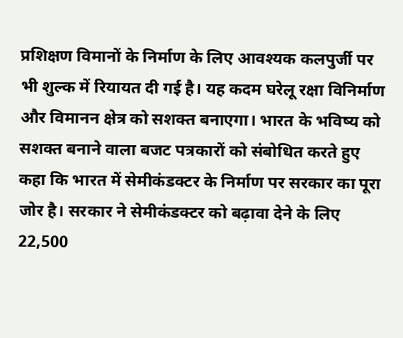प्रशिक्षण विमानों के निर्माण के लिए आवश्यक कलपुर्जी पर भी शुल्क में रियायत दी गई है। यह कदम घरेलू रक्षा विनिर्माण और विमानन क्षेत्र को सशक्त बनाएगा। भारत के भविष्य को सशक्त बनाने वाला बजट पत्रकारों को संबोधित करते हुए कहा कि भारत में सेमीकंडक्टर के निर्माण पर सरकार का पूरा जोर है। सरकार ने सेमीकंडक्टर को बढ़ावा देने के लिए 22,500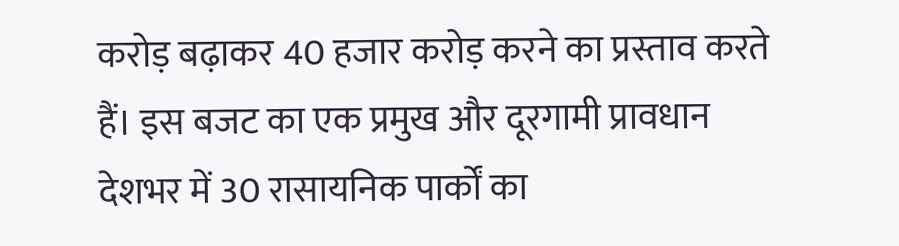करोड़ बढ़ाकर 40 हजार करोड़ करने का प्रस्ताव करते हैं। इस बजट का एक प्रमुख और दूरगामी प्रावधान देशभर में 30 रासायनिक पार्कों का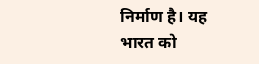निर्माण है। यह भारत को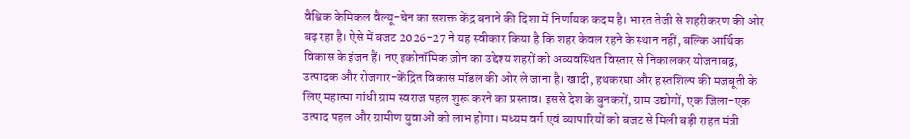वैश्विक केमिकल वैल्यू-चेन का सशक्त केंद्र बनाने की दिशा में निर्णायक कदम है। भारत तेजी से शहरीकरण की ओर बढ़ रहा है। ऐसे में बजट 2026-27 ने यह स्वीकार किया है कि शहर केवल रहने के स्थान नहीं, बल्कि आर्थिक विकास के इंजन हैं। नए इकोनॉमिक ज़ोन का उद्देश्य शहरों को अव्यवस्थित विस्तार से निकालकर योजनाबद्व, उत्पादक और रोजगार-केंद्रित विकास मॉडल की ओर ले जाना है। खादी, हथकरघा और हस्तशिल्प की मजबूती के लिए महात्मा गांधी ग्राम स्वराज पहल शुरू करने का प्रस्ताव। इससे देश के बुनकरों, ग्राम उद्योगों, एक जिला-एक उत्पाद पहल और ग्रामीण युवाओं को लाभ होगा। मध्यम वर्ग एवं व्यापारियों को बजट से मिली बड़ी राहत मंत्री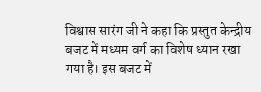विश्वास सारंग जी ने कहा कि प्रस्तुत केन्द्रीय बजट में मध्यम वर्ग का विशेष ध्यान रखा गया है। इस बजट में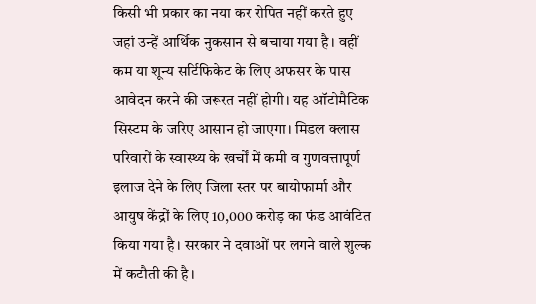किसी भी प्रकार का नया कर रोपित नहीं करते हुए जहां उन्हें आर्थिक नुकसान से बचाया गया है। वहीं कम या शून्य सर्टिफिकेट के लिए अफसर के पास आवेदन करने की जरूरत नहीं होगी। यह ऑटोमैटिक सिस्टम के जरिए आसान हो जाएगा। मिडल क्लास परिवारों के स्वास्थ्य के खर्चों में कमी व गुणवत्तापूर्ण इलाज देने के लिए जिला स्तर पर बायोफार्मा और आयुष केंद्रों के लिए 10,000 करोड़ का फंड आवंटित किया गया है। सरकार ने दवाओं पर लगने वाले शुल्क में कटौती की है।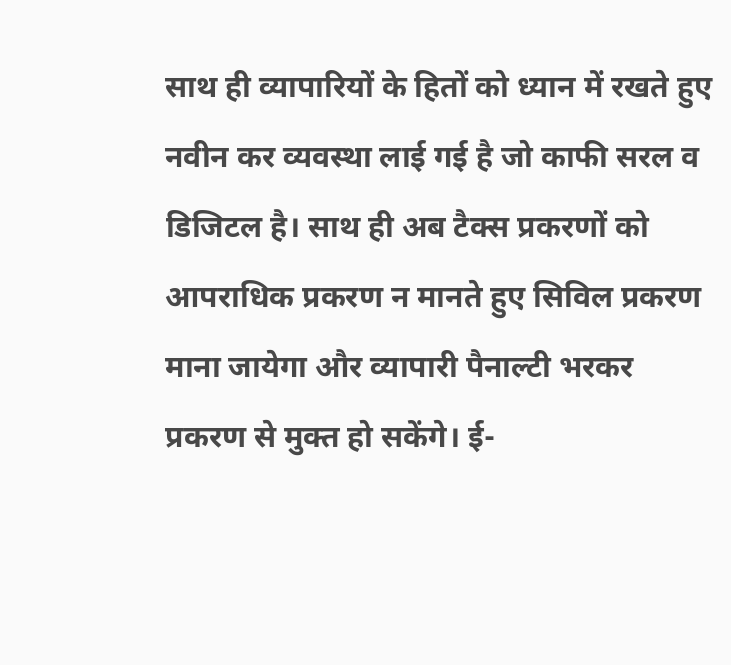साथ ही व्यापारियों के हितों को ध्यान में रखते हुए नवीन कर व्यवस्था लाई गई है जो काफी सरल व डिजिटल है। साथ ही अब टैक्स प्रकरणों को आपराधिक प्रकरण न मानते हुए सिविल प्रकरण माना जायेगा और व्यापारी पैनाल्टी भरकर प्रकरण से मुक्त हो सकेंगे। ई-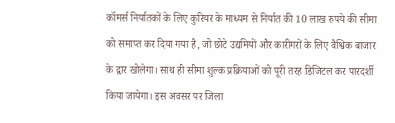कॉमर्स निर्यातकों के लिए कुरियर के माध्यम से निर्यात की 10 लाख रुपये की सीमा को समाप्त कर दिया गया है, जो छोटे उद्यमियों और कारीगरों के लिए वैश्विक बाजार के द्वार खोलेगा। साथ ही सीमा शुल्क प्रक्रियाओं को पूरी तरह डिजिटल कर पारदर्शी किया जायेगा। इस अवसर पर जिला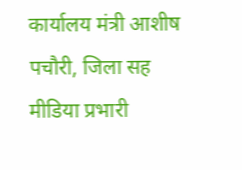कार्यालय मंत्री आशीष पचौरी, जिला सह मीडिया प्रभारी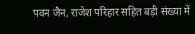पवन जैन, राजेश परिहार सहित बड़ी संख्या में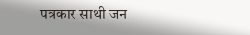पत्रकार साथी जन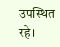उपस्थित रहे।